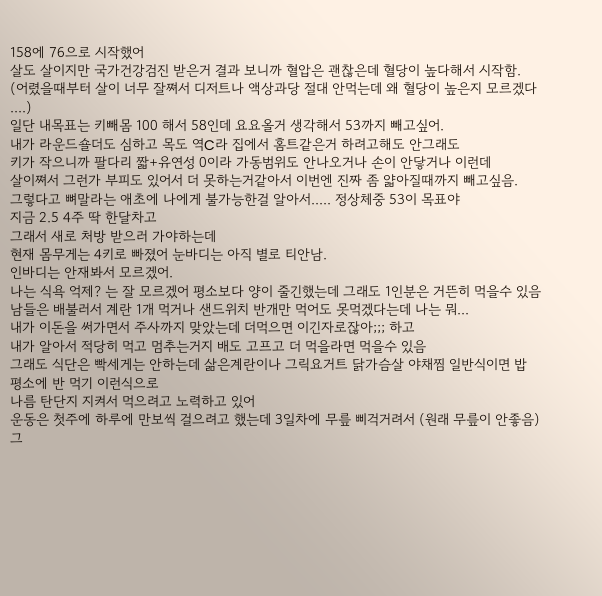158에 76으로 시작했어
살도 살이지만 국가건강검진 받은거 결과 보니까 혈압은 괜찮은데 혈당이 높다해서 시작함.
(어렸을때부터 살이 너무 잘쪄서 디저트나 액상과당 절대 안먹는데 왜 혈당이 높은지 모르겠다 ....)
일단 내목표는 키빼몸 100 해서 58인데 요요올거 생각해서 53까지 빼고싶어.
내가 라운드숄더도 심하고 목도 역C라 집에서 홈트같은거 하려고해도 안그래도
키가 작으니까 팔다리 짧+유연성 0이라 가동범위도 안나오거나 손이 안닿거나 이런데
살이쪄서 그런가 부피도 있어서 더 못하는거같아서 이번엔 진짜 좀 얇아질때까지 빼고싶음.
그렇다고 뼈말라는 애초에 나에게 불가능한걸 알아서..... 정상체중 53이 목표야
지금 2.5 4주 딱 한달차고
그래서 새로 처방 받으러 가야하는데
현재 몸무게는 4키로 빠졌어 눈바디는 아직 별로 티안남.
인바디는 안재봐서 모르겠어.
나는 식욕 억제? 는 잘 모르겠어 평소보다 양이 줄긴했는데 그래도 1인분은 거뜬히 먹을수 있음
남들은 배불러서 계란 1개 먹거나 샌드위치 반개만 먹어도 못먹겠다는데 나는 뭐...
내가 이돈을 써가면서 주사까지 맞았는데 더먹으면 이긴자로잖아;;; 하고
내가 알아서 적당히 먹고 멈추는거지 배도 고프고 더 먹을라면 먹을수 있음
그래도 식단은 빡세게는 안하는데 삶은계란이나 그릭요거트 닭가슴살 야채찜 일반식이면 밥 평소에 반 먹기 이런식으로
나름 탄단지 지켜서 먹으려고 노력하고 있어
운동은 첫주에 하루에 만보씩 걸으려고 했는데 3일차에 무릎 삐걱거려서 (원래 무릎이 안좋음)
그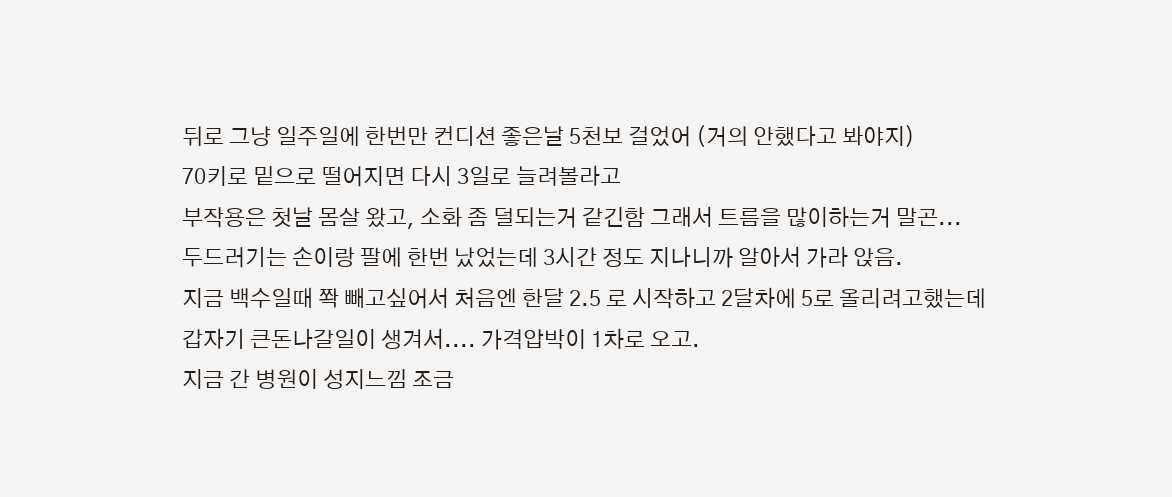뒤로 그냥 일주일에 한번만 컨디션 좋은날 5천보 걸었어 (거의 안했다고 봐야지)
70키로 밑으로 떨어지면 다시 3일로 늘려볼라고
부작용은 첫날 몸살 왔고, 소화 좀 덜되는거 같긴함 그래서 트름을 많이하는거 말곤...
두드러기는 손이랑 팔에 한번 났었는데 3시간 정도 지나니까 알아서 가라 앉음.
지금 백수일때 쫙 빼고싶어서 처음엔 한달 2.5 로 시작하고 2달차에 5로 올리려고했는데
갑자기 큰돈나갈일이 생겨서.... 가격압박이 1차로 오고.
지금 간 병원이 성지느낌 조금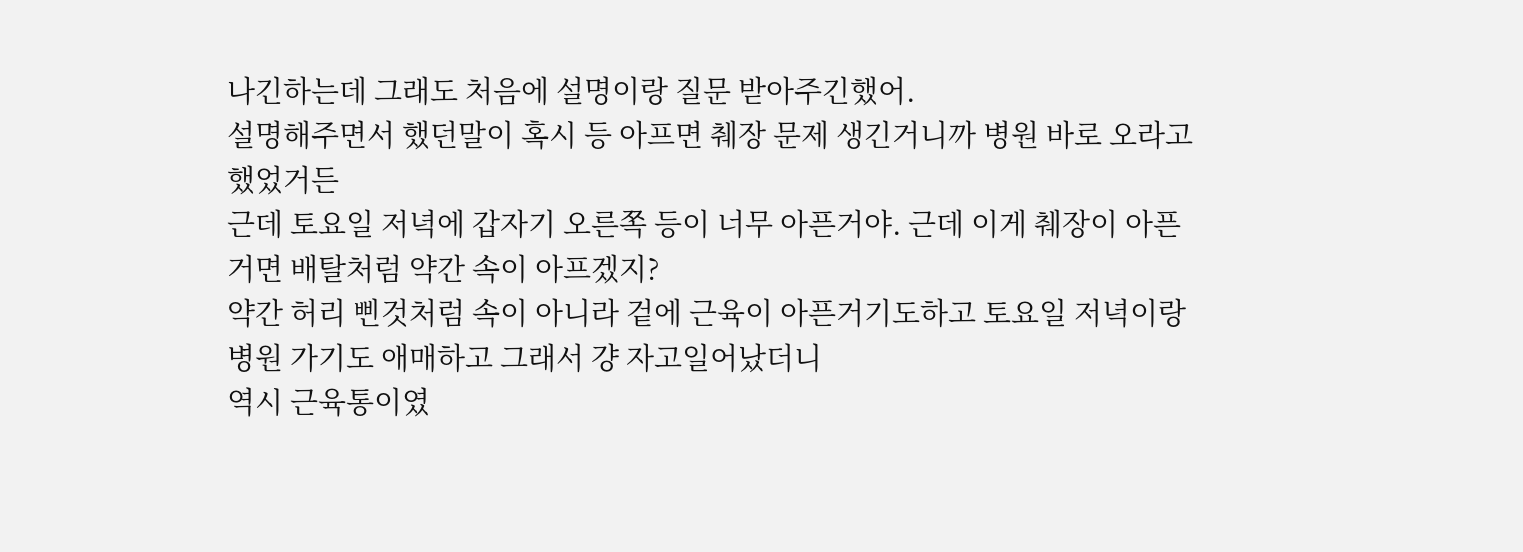나긴하는데 그래도 처음에 설명이랑 질문 받아주긴했어.
설명해주면서 했던말이 혹시 등 아프면 췌장 문제 생긴거니까 병원 바로 오라고 했었거든
근데 토요일 저녁에 갑자기 오른쪽 등이 너무 아픈거야. 근데 이게 췌장이 아픈거면 배탈처럼 약간 속이 아프겠지?
약간 허리 삔것처럼 속이 아니라 겉에 근육이 아픈거기도하고 토요일 저녁이랑 병원 가기도 애매하고 그래서 걍 자고일어났더니
역시 근육통이였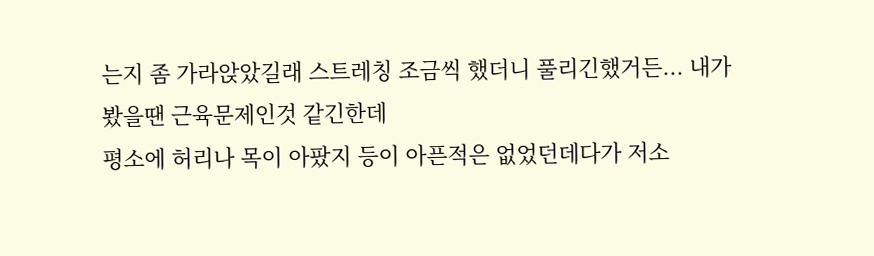는지 좀 가라앉았길래 스트레칭 조금씩 했더니 풀리긴했거든... 내가봤을땐 근육문제인것 같긴한데
평소에 허리나 목이 아팠지 등이 아픈적은 없었던데다가 저소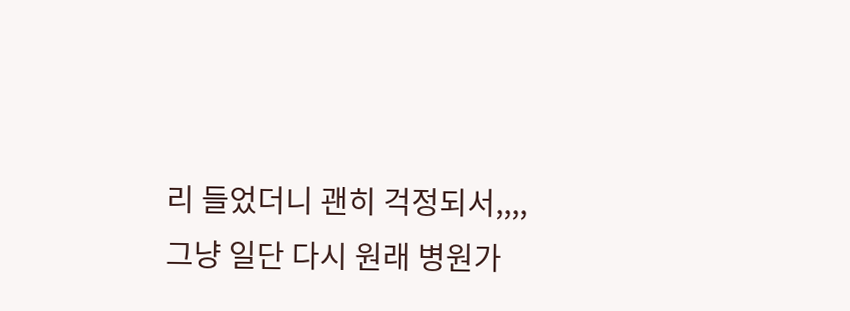리 들었더니 괜히 걱정되서,,,,
그냥 일단 다시 원래 병원가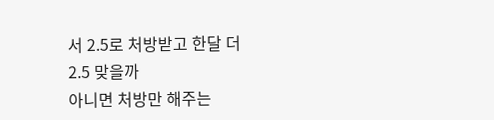서 2.5로 처방받고 한달 더 2.5 맞을까
아니면 처방만 해주는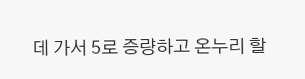데 가서 5로 증량하고 온누리 할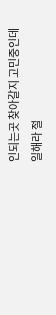인되는곳 찾아갈지 고민중인데
일해라 절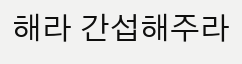해라 간섭해주라